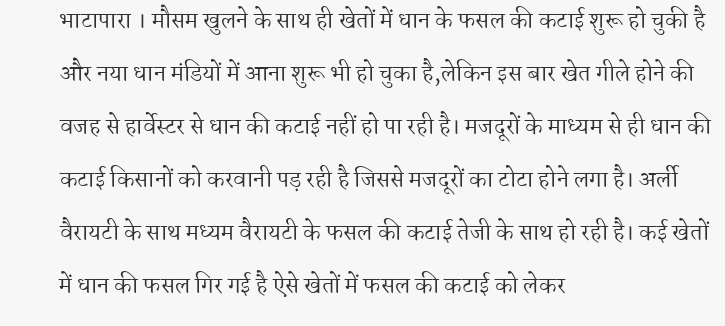भाटापारा । मौसम खुलने के साथ ही खेतों में धान के फसल की कटाई शुरू हो चुकी है और नया धान मंडियों में आना शुरू भी हो चुका है,लेकिन इस बार खेत गीले होने की वजह से हार्वेस्टर से धान की कटाई नहीं हो पा रही है। मजदूरों के माध्यम से ही धान की कटाई किसानों को करवानी पड़ रही है जिससे मजदूरों का टोटा होने लगा है। अर्ली वैरायटी के साथ मध्यम वैरायटी के फसल की कटाई तेजी के साथ हो रही है। कई खेतों में धान की फसल गिर गई है ऐसे खेतों में फसल की कटाई को लेकर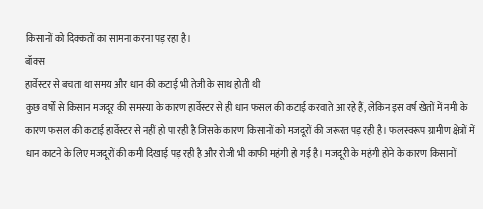किसानों को दिक्कतों का सामना करना पड़ रहा है।
बॉक्स
हार्वेस्टर से बचता था समय और धान की कटाई भी तेजी के साथ होती थी
कुछ वर्षों से किसान मजदूर की समस्या के कारण हार्वेस्टर से ही धान फसल की कटाई करवाते आ रहे हैं, लेकिन इस वर्ष खेतों में नमी के कारण फसल की कटाई हार्वेस्टर से नहीं हो पा रही है जिसके कारण किसानों को मजदूरों की जरूरत पड़ रही है। फलस्वरूप ग्रामीण क्षेत्रों में धान काटने के लिए मजदूरों की कमी दिखाई पड़ रही है और रोजी भी काफी महंगी हो गई है। मजदूरी के महंगी होने के कारण किसानों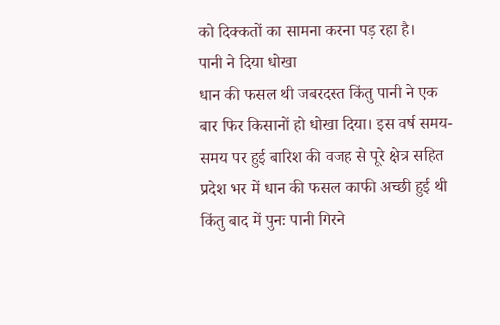को दिक्कतों का सामना करना पड़ रहा है।
पानी ने दिया धोखा
धान की फसल थी जबरदस्त किंतु पानी ने एक बार फिर किसानों हो धोखा दिया। इस वर्ष समय-समय पर हुई बारिश की वजह से पूरे क्षेत्र सहित प्रदेश भर में धान की फसल काफी अच्छी हुई थी किंतु बाद में पुनः पानी गिरने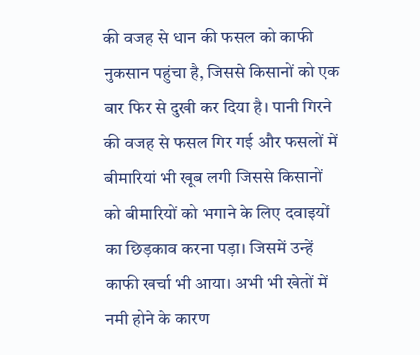की वजह से धान की फसल को काफी नुकसान पहुंचा है, जिससे किसानों को एक बार फिर से दुखी कर दिया है। पानी गिरने की वजह से फसल गिर गई और फसलों में बीमारियां भी खूब लगी जिससे किसानों को बीमारियों को भगाने के लिए दवाइयों का छिड़काव करना पड़ा। जिसमें उन्हें काफी खर्चा भी आया। अभी भी खेतों में नमी होने के कारण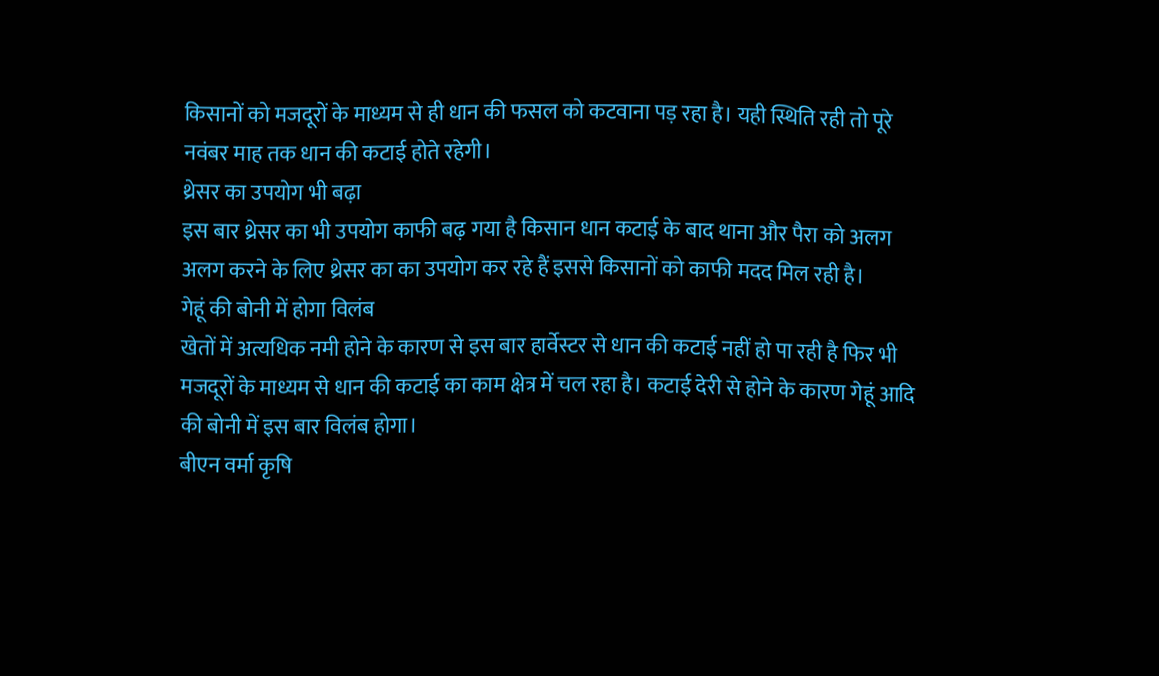किसानों को मजदूरों के माध्यम से ही धान की फसल को कटवाना पड़ रहा है। यही स्थिति रही तो पूरे नवंबर माह तक धान की कटाई होते रहेगी।
थ्रेसर का उपयोग भी बढ़ा
इस बार थ्रेसर का भी उपयोग काफी बढ़ गया है किसान धान कटाई के बाद थाना और पैरा को अलग अलग करने के लिए थ्रेसर का का उपयोग कर रहे हैं इससे किसानों को काफी मदद मिल रही है।
गेहूं की बोनी में होगा विलंब
खेतों में अत्यधिक नमी होने के कारण से इस बार हार्वेस्टर से धान की कटाई नहीं हो पा रही है फिर भी मजदूरों के माध्यम से धान की कटाई का काम क्षेत्र में चल रहा है। कटाई देरी से होने के कारण गेहूं आदि की बोनी में इस बार विलंब होगा।
बीएन वर्मा कृषि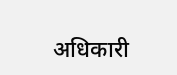अधिकारी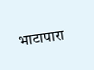भाटापारा